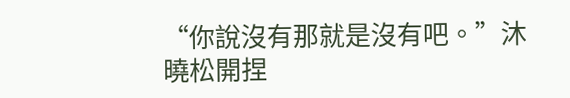“你說沒有那就是沒有吧。”沐曉松開捏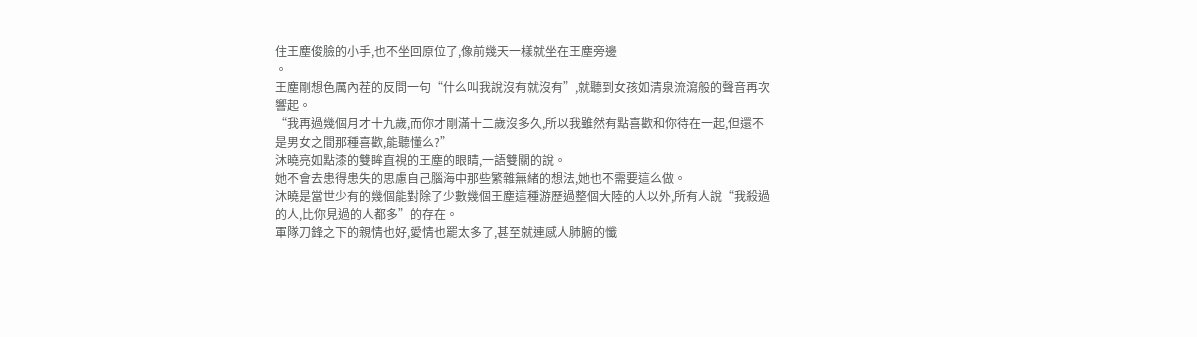住王塵俊臉的小手,也不坐回原位了,像前幾天一樣就坐在王塵旁邊
。
王塵剛想色厲內茬的反問一句“什么叫我說沒有就沒有”,就聽到女孩如清泉流瀉般的聲音再次響起。
“我再過幾個月才十九歲,而你才剛滿十二歲沒多久,所以我雖然有點喜歡和你待在一起,但還不是男女之間那種喜歡,能聽懂么?”
沐曉亮如點漆的雙眸直視的王塵的眼睛,一語雙關的說。
她不會去患得患失的思慮自己腦海中那些繁雜無緒的想法,她也不需要這么做。
沐曉是當世少有的幾個能對除了少數幾個王塵這種游歷過整個大陸的人以外,所有人說“我殺過的人,比你見過的人都多”的存在。
軍隊刀鋒之下的親情也好,愛情也罷太多了,甚至就連感人肺腑的懺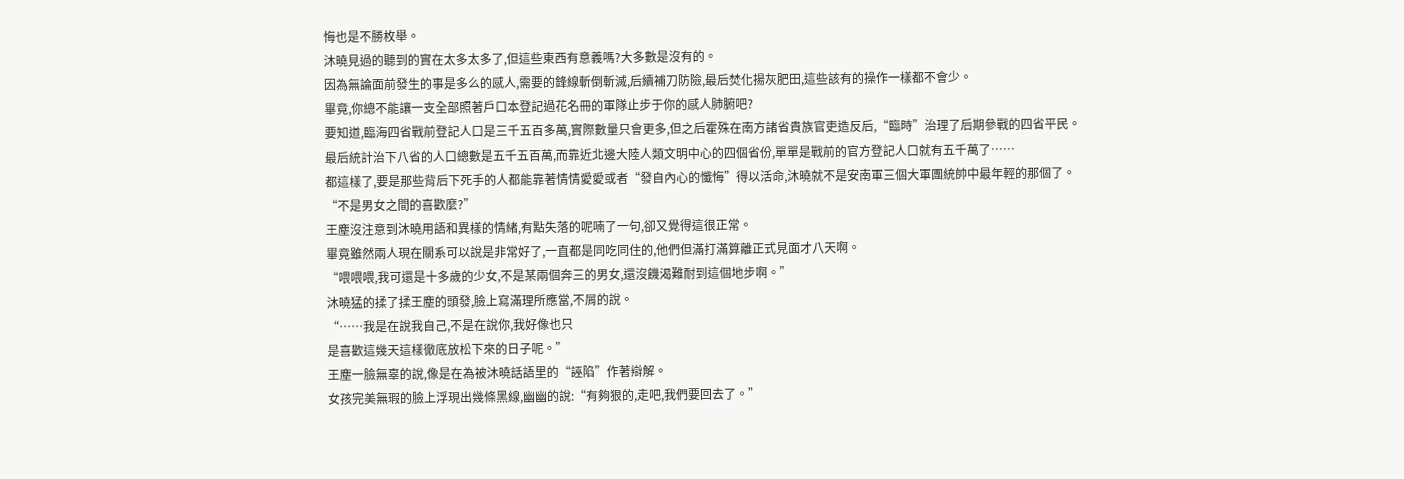悔也是不勝枚舉。
沐曉見過的聽到的實在太多太多了,但這些東西有意義嗎?大多數是沒有的。
因為無論面前發生的事是多么的感人,需要的鋒線斬倒斬滅,后續補刀防險,最后焚化揚灰肥田,這些該有的操作一樣都不會少。
畢竟,你總不能讓一支全部照著戶口本登記過花名冊的軍隊止步于你的感人肺腑吧?
要知道,臨海四省戰前登記人口是三千五百多萬,實際數量只會更多,但之后霍殊在南方諸省貴族官吏造反后,“臨時”治理了后期參戰的四省平民。
最后統計治下八省的人口總數是五千五百萬,而靠近北邊大陸人類文明中心的四個省份,單單是戰前的官方登記人口就有五千萬了……
都這樣了,要是那些背后下死手的人都能靠著情情愛愛或者“發自內心的懺悔”得以活命,沐曉就不是安南軍三個大軍團統帥中最年輕的那個了。
“不是男女之間的喜歡麼?”
王塵沒注意到沐曉用語和異樣的情緒,有點失落的呢喃了一句,卻又覺得這很正常。
畢竟雖然兩人現在關系可以說是非常好了,一直都是同吃同住的,他們但滿打滿算離正式見面才八天啊。
“喂喂喂,我可還是十多歲的少女,不是某兩個奔三的男女,還沒饑渴難耐到這個地步啊。”
沐曉猛的揉了揉王塵的頭發,臉上寫滿理所應當,不屑的說。
“……我是在說我自己,不是在說你,我好像也只
是喜歡這幾天這樣徹底放松下來的日子呢。”
王塵一臉無辜的說,像是在為被沐曉話語里的“誣陷”作著辯解。
女孩完美無瑕的臉上浮現出幾條黑線,幽幽的說:“有夠狠的,走吧,我們要回去了。”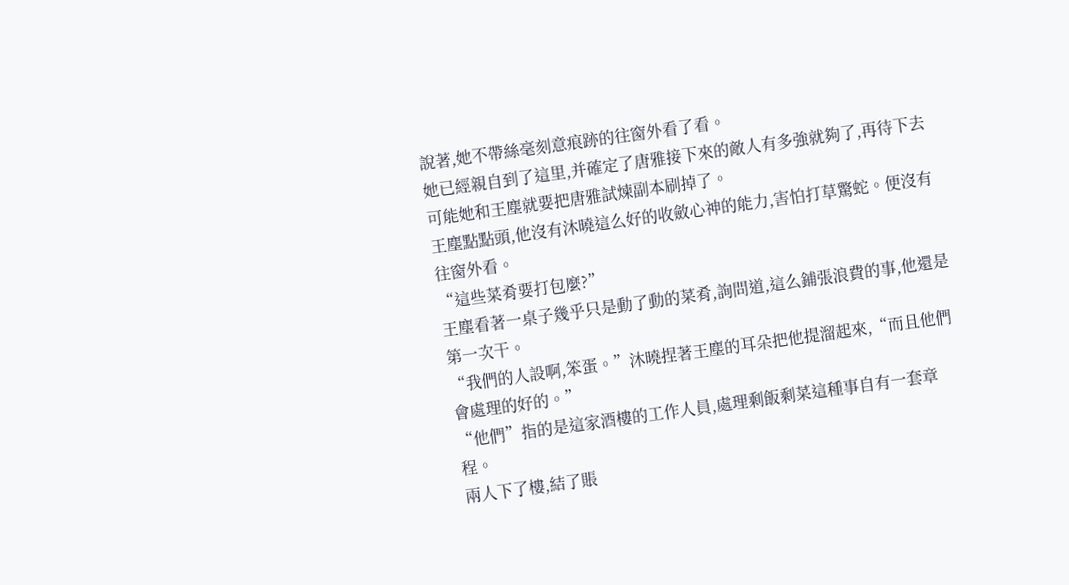說著,她不帶絲毫刻意痕跡的往窗外看了看。
她已經親自到了這里,并確定了唐雅接下來的敵人有多強就夠了,再待下去可能她和王塵就要把唐雅試煉副本刷掉了。
王塵點點頭,他沒有沐曉這么好的收斂心神的能力,害怕打草驚蛇。便沒有往窗外看。
“這些菜肴要打包麼?”
王塵看著一桌子幾乎只是動了動的菜肴,詢問道,這么鋪張浪費的事,他還是第一次干。
“我們的人設啊,笨蛋。”沐曉捏著王塵的耳朵把他提溜起來,“而且他們會處理的好的。”
“他們”指的是這家酒樓的工作人員,處理剩飯剩菜這種事自有一套章程。
兩人下了樓,結了賬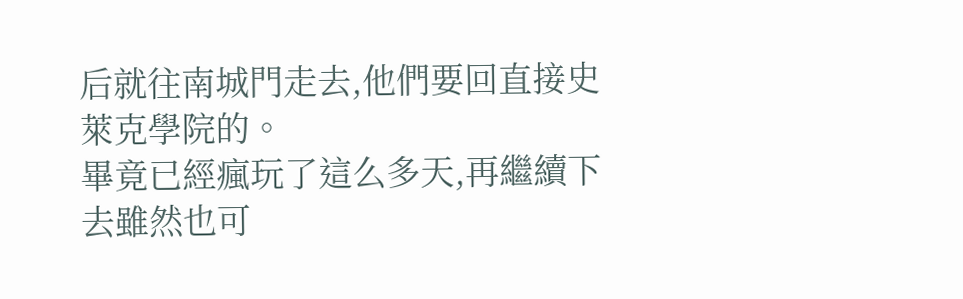后就往南城門走去,他們要回直接史萊克學院的。
畢竟已經瘋玩了這么多天,再繼續下去雖然也可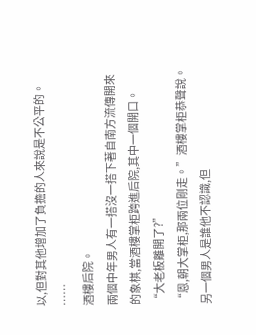以,但對其他增加了負擔的人來說是不公平的。
……
酒樓后院。
兩個中年男人有一搭沒一搭下著自南方流傳開來的象棋,當酒樓掌柜跨進后院,其中一個開口。
“大老板離開了?”
“恩,朝大掌柜,那兩位剛走。”酒樓掌柜恭聲說。
另一個男人是誰他不認識,但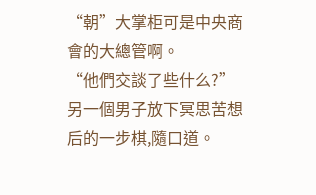“朝”大掌柜可是中央商會的大總管啊。
“他們交談了些什么?”
另一個男子放下冥思苦想后的一步棋,隨口道。